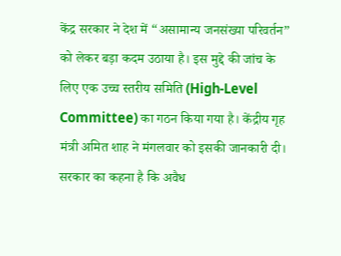केंद्र सरकार ने देश में “असामान्य जनसंख्या परिवर्तन” को लेकर बड़ा कदम उठाया है। इस मुद्दे की जांच के लिए एक उच्च स्तरीय समिति (High-Level Committee) का गठन किया गया है। केंद्रीय गृह मंत्री अमित शाह ने मंगलवार को इसकी जानकारी दी। सरकार का कहना है कि अवैध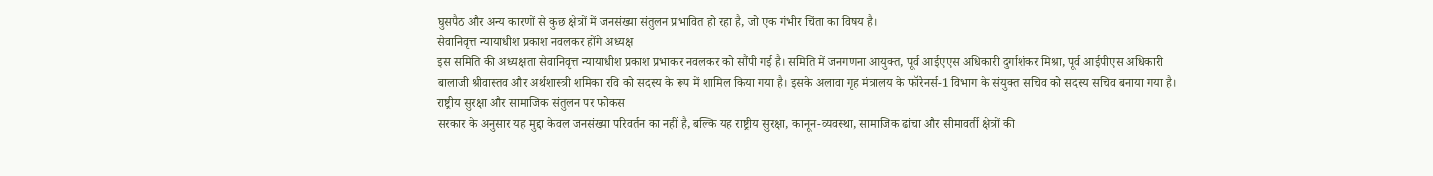घुसपैठ और अन्य कारणों से कुछ क्षेत्रों में जनसंख्या संतुलन प्रभावित हो रहा है, जो एक गंभीर चिंता का विषय है।
सेवानिवृत्त न्यायाधीश प्रकाश नवलकर होंगे अध्यक्ष
इस समिति की अध्यक्षता सेवानिवृत्त न्यायाधीश प्रकाश प्रभाकर नवलकर को सौंपी गई है। समिति में जनगणना आयुक्त, पूर्व आईएएस अधिकारी दुर्गाशंकर मिश्रा, पूर्व आईपीएस अधिकारी बालाजी श्रीवास्तव और अर्थशास्त्री शमिका रवि को सदस्य के रूप में शामिल किया गया है। इसके अलावा गृह मंत्रालय के फॉरेनर्स-1 विभाग के संयुक्त सचिव को सदस्य सचिव बनाया गया है।
राष्ट्रीय सुरक्षा और सामाजिक संतुलन पर फोकस
सरकार के अनुसार यह मुद्दा केवल जनसंख्या परिवर्तन का नहीं है, बल्कि यह राष्ट्रीय सुरक्षा, कानून-व्यवस्था, सामाजिक ढांचा और सीमावर्ती क्षेत्रों की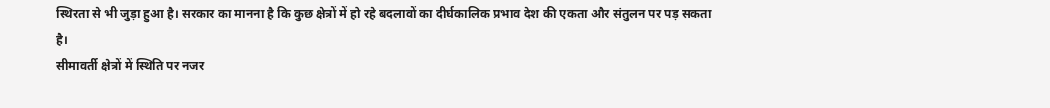स्थिरता से भी जुड़ा हुआ है। सरकार का मानना है कि कुछ क्षेत्रों में हो रहे बदलावों का दीर्घकालिक प्रभाव देश की एकता और संतुलन पर पड़ सकता है।
सीमावर्ती क्षेत्रों में स्थिति पर नजर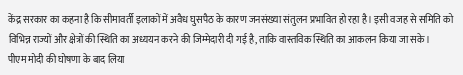केंद्र सरकार का कहना है कि सीमावर्ती इलाकों में अवैध घुसपैठ के कारण जनसंख्या संतुलन प्रभावित हो रहा है। इसी वजह से समिति को विभिन्न राज्यों और क्षेत्रों की स्थिति का अध्ययन करने की जिम्मेदारी दी गई है, ताकि वास्तविक स्थिति का आकलन किया जा सके।
पीएम मोदी की घोषणा के बाद लिया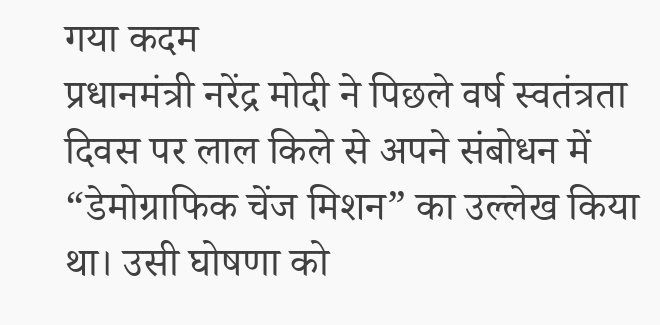गया कदम
प्रधानमंत्री नरेंद्र मोदी ने पिछले वर्ष स्वतंत्रता दिवस पर लाल किले से अपने संबोधन में “डेमोग्राफिक चेंज मिशन” का उल्लेख किया था। उसी घोषणा को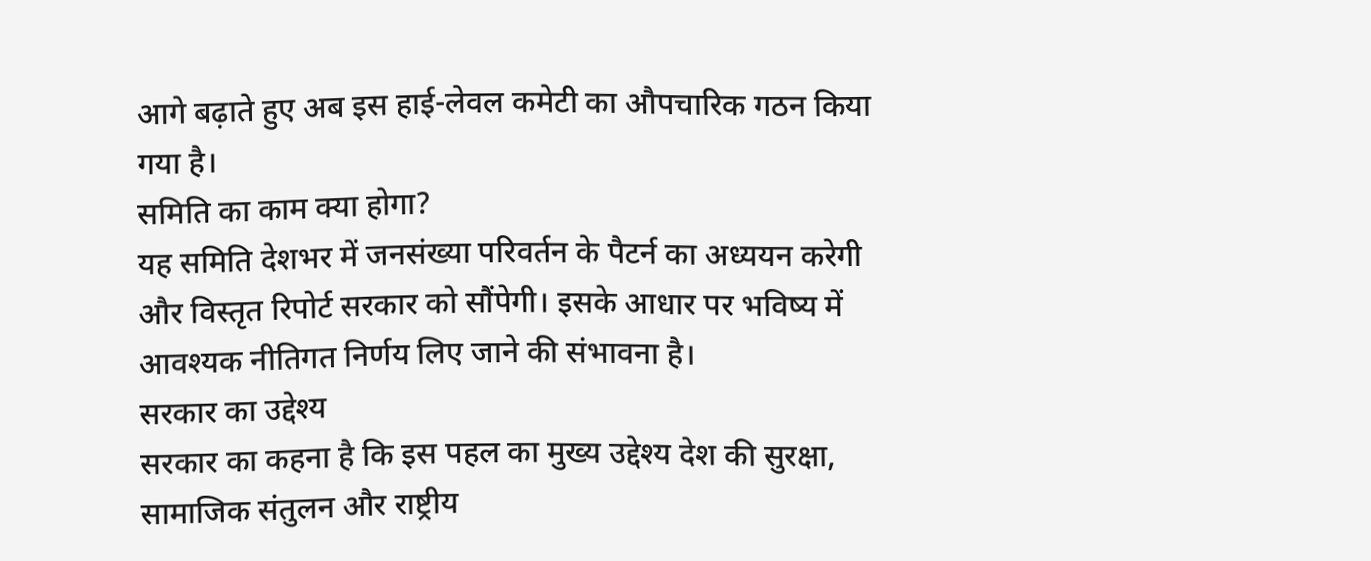आगे बढ़ाते हुए अब इस हाई-लेवल कमेटी का औपचारिक गठन किया गया है।
समिति का काम क्या होगा?
यह समिति देशभर में जनसंख्या परिवर्तन के पैटर्न का अध्ययन करेगी और विस्तृत रिपोर्ट सरकार को सौंपेगी। इसके आधार पर भविष्य में आवश्यक नीतिगत निर्णय लिए जाने की संभावना है।
सरकार का उद्देश्य
सरकार का कहना है कि इस पहल का मुख्य उद्देश्य देश की सुरक्षा, सामाजिक संतुलन और राष्ट्रीय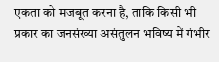एकता को मजबूत करना है, ताकि किसी भी प्रकार का जनसंख्या असंतुलन भविष्य में गंभीर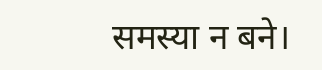समस्या न बने।